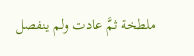ملطخة ثمَّ عادت ولم ينفصل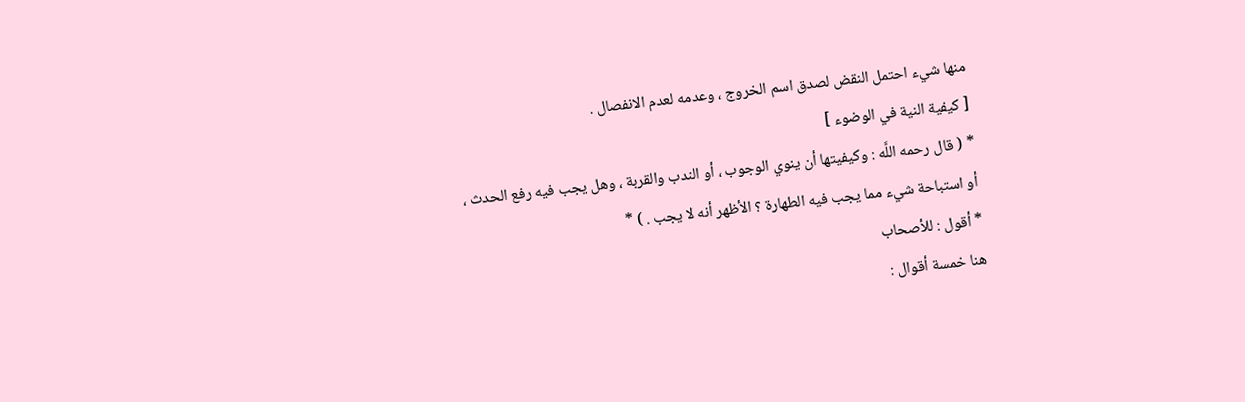منها شيء احتمل النقض لصدق اسم الخروج ، وعدمه لعدم الانفصال .
[ كيفية النية في الوضوء ]
* ( قال رحمه اللَّه : وكيفيتها أن ينوي الوجوب ، أو الندب والقربة ، وهل يجب فيه رفع الحدث ، أو استباحة شيء مما يجب فيه الطهارة ؟ الأظهر أنه لا يجب . ) *
* أقول : للأصحاب
هنا خمسة أقوال :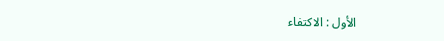الأول : الاكتفاء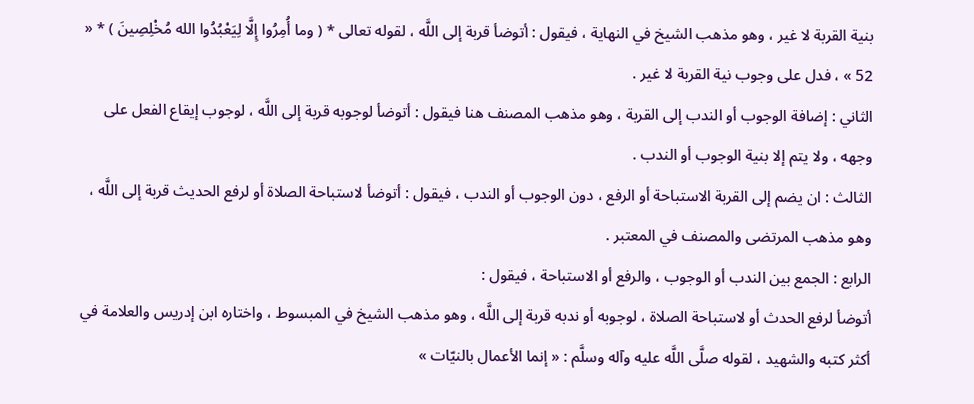بنية القربة لا غير ، وهو مذهب الشيخ في النهاية ، فيقول : أتوضأ قربة إلى اللَّه ، لقوله تعالى * ( وما أُمِرُوا إِلَّا لِيَعْبُدُوا الله مُخْلِصِينَ ) * « 52 » ، فدل على وجوب نية القربة لا غير .
الثاني : إضافة الوجوب أو الندب إلى القربة ، وهو مذهب المصنف هنا فيقول : أتوضأ لوجوبه قربة إلى اللَّه ، لوجوب إيقاع الفعل على وجهه ، ولا يتم إلا بنية الوجوب أو الندب .
الثالث : ان يضم إلى القربة الاستباحة أو الرفع ، دون الوجوب أو الندب ، فيقول : أتوضأ لاستباحة الصلاة أو لرفع الحديث قربة إلى اللَّه ، وهو مذهب المرتضى والمصنف في المعتبر .
الرابع : الجمع بين الندب أو الوجوب ، والرفع أو الاستباحة ، فيقول :
أتوضأ لرفع الحدث أو لاستباحة الصلاة ، لوجوبه أو ندبه قربة إلى اللَّه ، وهو مذهب الشيخ في المبسوط ، واختاره ابن إدريس والعلامة في أكثر كتبه والشهيد ، لقوله صلَّى اللَّه عليه وآله وسلَّم : « إنما الأعمال بالنيّات »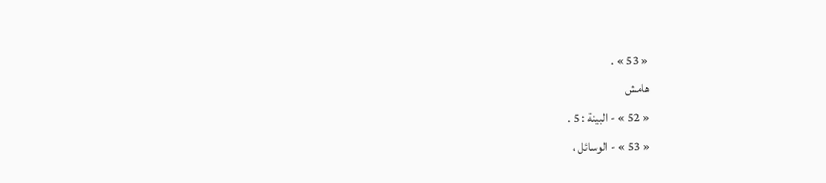« 53 » .
هامش
« 52 » - البينة : 5 .
« 53 » - الوسائل ،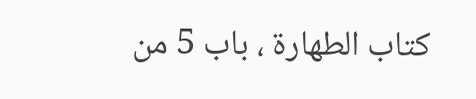كتاب الطهارة ، باب 5 من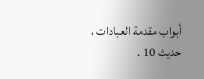أبواب مقدمة العبادات ، حديث 10 .